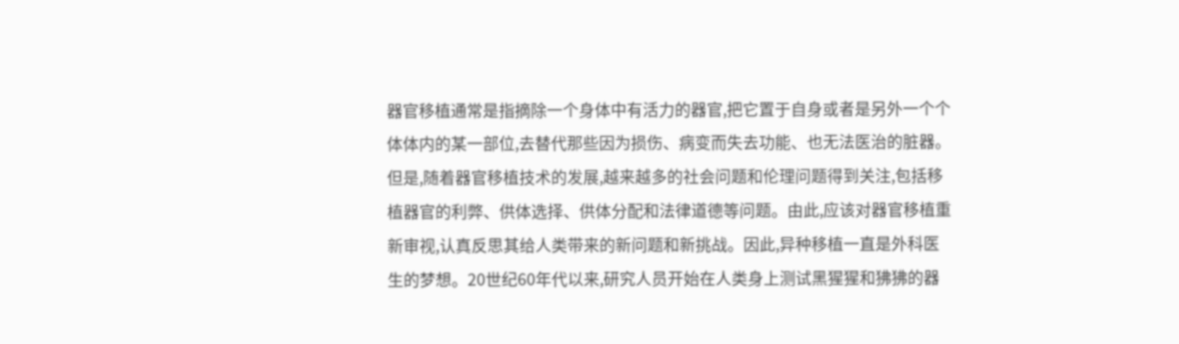器官移植通常是指摘除一个身体中有活力的器官,把它置于自身或者是另外一个个体体内的某一部位,去替代那些因为损伤、病变而失去功能、也无法医治的脏器。但是,随着器官移植技术的发展,越来越多的社会问题和伦理问题得到关注,包括移植器官的利弊、供体选择、供体分配和法律道德等问题。由此,应该对器官移植重新审视,认真反思其给人类带来的新问题和新挑战。因此,异种移植一直是外科医生的梦想。20世纪60年代以来,研究人员开始在人类身上测试黑猩猩和狒狒的器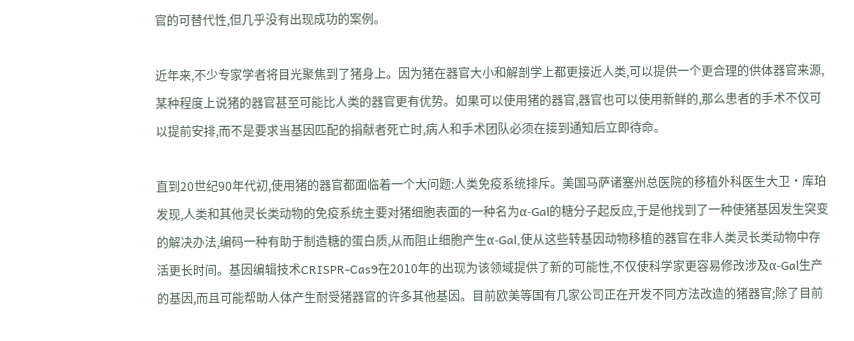官的可替代性,但几乎没有出现成功的案例。

近年来,不少专家学者将目光聚焦到了猪身上。因为猪在器官大小和解剖学上都更接近人类,可以提供一个更合理的供体器官来源,某种程度上说猪的器官甚至可能比人类的器官更有优势。如果可以使用猪的器官,器官也可以使用新鲜的,那么患者的手术不仅可以提前安排,而不是要求当基因匹配的捐献者死亡时,病人和手术团队必须在接到通知后立即待命。

直到20世纪90年代初,使用猪的器官都面临着一个大问题:人类免疫系统排斥。美国马萨诸塞州总医院的移植外科医生大卫·库珀发现,人类和其他灵长类动物的免疫系统主要对猪细胞表面的一种名为α-Gal的糖分子起反应,于是他找到了一种使猪基因发生突变的解决办法,编码一种有助于制造糖的蛋白质,从而阻止细胞产生α-Gal,使从这些转基因动物移植的器官在非人类灵长类动物中存活更长时间。基因编辑技术CRISPR-Cas9在2010年的出现为该领域提供了新的可能性,不仅使科学家更容易修改涉及α-Gal生产的基因,而且可能帮助人体产生耐受猪器官的许多其他基因。目前欧美等国有几家公司正在开发不同方法改造的猪器官;除了目前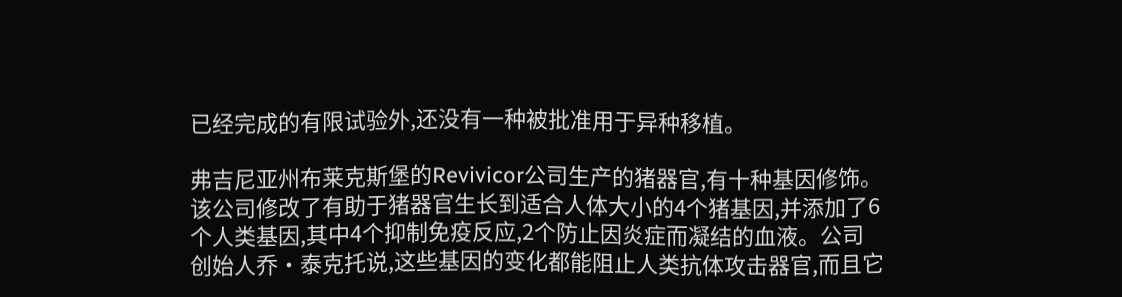已经完成的有限试验外,还没有一种被批准用于异种移植。

弗吉尼亚州布莱克斯堡的Revivicor公司生产的猪器官,有十种基因修饰。该公司修改了有助于猪器官生长到适合人体大小的4个猪基因,并添加了6个人类基因,其中4个抑制免疫反应,2个防止因炎症而凝结的血液。公司创始人乔·泰克托说,这些基因的变化都能阻止人类抗体攻击器官,而且它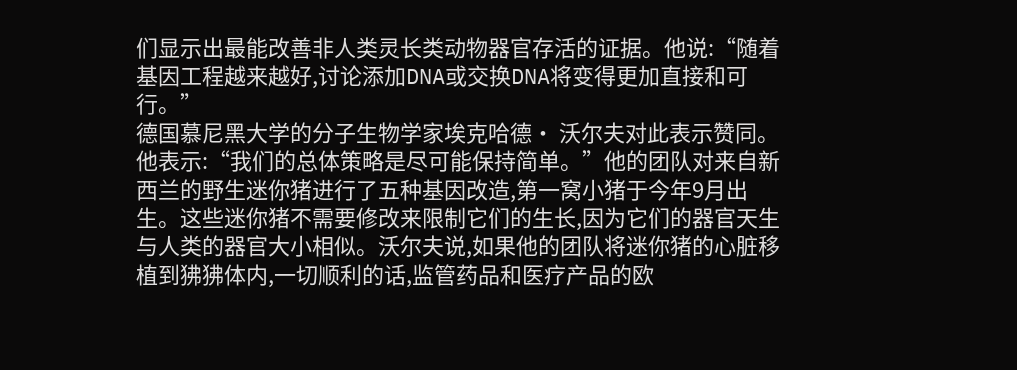们显示出最能改善非人类灵长类动物器官存活的证据。他说:“随着基因工程越来越好,讨论添加DNA或交换DNA将变得更加直接和可行。”
德国慕尼黑大学的分子生物学家埃克哈德· 沃尔夫对此表示赞同。他表示:“我们的总体策略是尽可能保持简单。”他的团队对来自新西兰的野生迷你猪进行了五种基因改造,第一窝小猪于今年9月出生。这些迷你猪不需要修改来限制它们的生长,因为它们的器官天生与人类的器官大小相似。沃尔夫说,如果他的团队将迷你猪的心脏移植到狒狒体内,一切顺利的话,监管药品和医疗产品的欧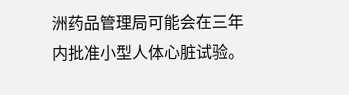洲药品管理局可能会在三年内批准小型人体心脏试验。